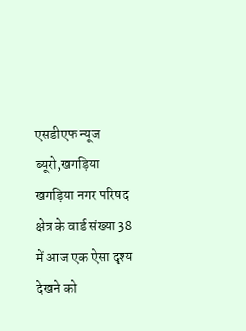एसडीएफ न्यूज ब्यूरो,खगड़िया
खगड़िया नगर परिषद क्षेत्र के वार्ड संख्या 38 में आज एक ऐसा दृश्य देखने को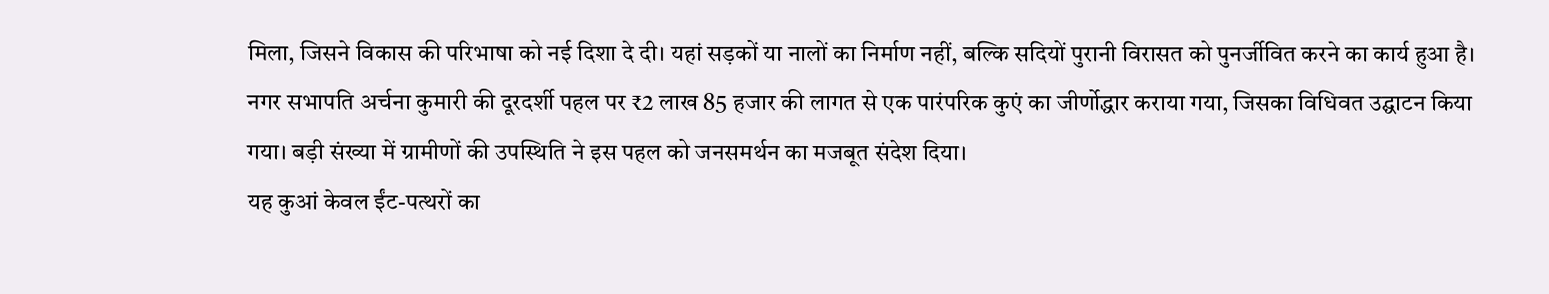मिला, जिसने विकास की परिभाषा को नई दिशा दे दी। यहां सड़कों या नालों का निर्माण नहीं, बल्कि सदियों पुरानी विरासत को पुनर्जीवित करने का कार्य हुआ है।
नगर सभापति अर्चना कुमारी की दूरदर्शी पहल पर ₹2 लाख 85 हजार की लागत से एक पारंपरिक कुएं का जीर्णोद्धार कराया गया, जिसका विधिवत उद्घाटन किया गया। बड़ी संख्या में ग्रामीणों की उपस्थिति ने इस पहल को जनसमर्थन का मजबूत संदेश दिया।
यह कुआं केवल ईंट-पत्थरों का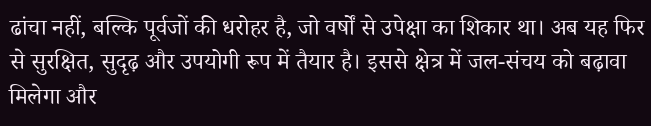ढांचा नहीं, बल्कि पूर्वजों की धरोहर है, जो वर्षों से उपेक्षा का शिकार था। अब यह फिर से सुरक्षित, सुदृढ़ और उपयोगी रूप में तैयार है। इससे क्षेत्र में जल-संचय को बढ़ावा मिलेगा और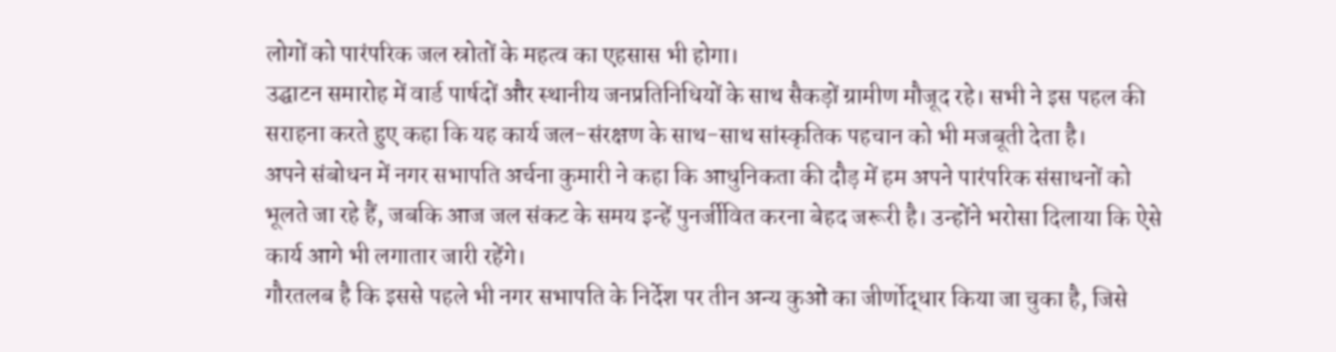लोगों को पारंपरिक जल स्रोतों के महत्व का एहसास भी होगा।
उद्घाटन समारोह में वार्ड पार्षदों और स्थानीय जनप्रतिनिधियों के साथ सैकड़ों ग्रामीण मौजूद रहे। सभी ने इस पहल की सराहना करते हुए कहा कि यह कार्य जल-संरक्षण के साथ-साथ सांस्कृतिक पहचान को भी मजबूती देता है।
अपने संबोधन में नगर सभापति अर्चना कुमारी ने कहा कि आधुनिकता की दौड़ में हम अपने पारंपरिक संसाधनों को भूलते जा रहे हैं, जबकि आज जल संकट के समय इन्हें पुनर्जीवित करना बेहद जरूरी है। उन्होंने भरोसा दिलाया कि ऐसे कार्य आगे भी लगातार जारी रहेंगे।
गौरतलब है कि इससे पहले भी नगर सभापति के निर्देश पर तीन अन्य कुओं का जीर्णोद्धार किया जा चुका है, जिसे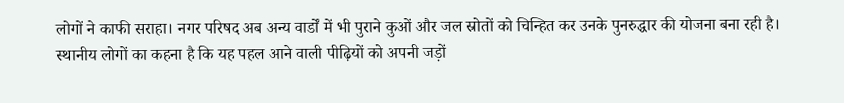लोगों ने काफी सराहा। नगर परिषद अब अन्य वार्डों में भी पुराने कुओं और जल स्रोतों को चिन्हित कर उनके पुनरुद्धार की योजना बना रही है।
स्थानीय लोगों का कहना है कि यह पहल आने वाली पीढ़ियों को अपनी जड़ों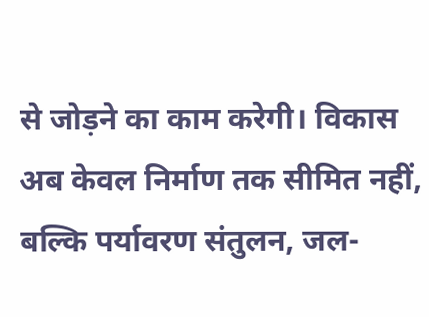से जोड़ने का काम करेगी। विकास अब केवल निर्माण तक सीमित नहीं, बल्कि पर्यावरण संतुलन, जल-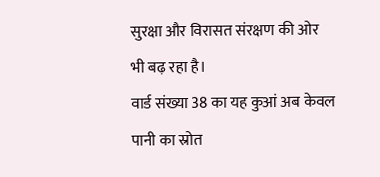सुरक्षा और विरासत संरक्षण की ओर भी बढ़ रहा है।
वार्ड संख्या 38 का यह कुआं अब केवल पानी का स्रोत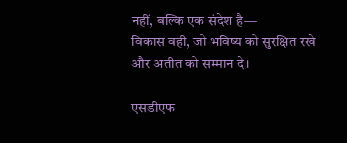नहीं, बल्कि एक संदेश है—
विकास वही, जो भविष्य को सुरक्षित रखे और अतीत को सम्मान दे।

एसडीएफ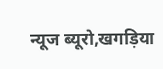न्यूज ब्यूरो,खगड़िया